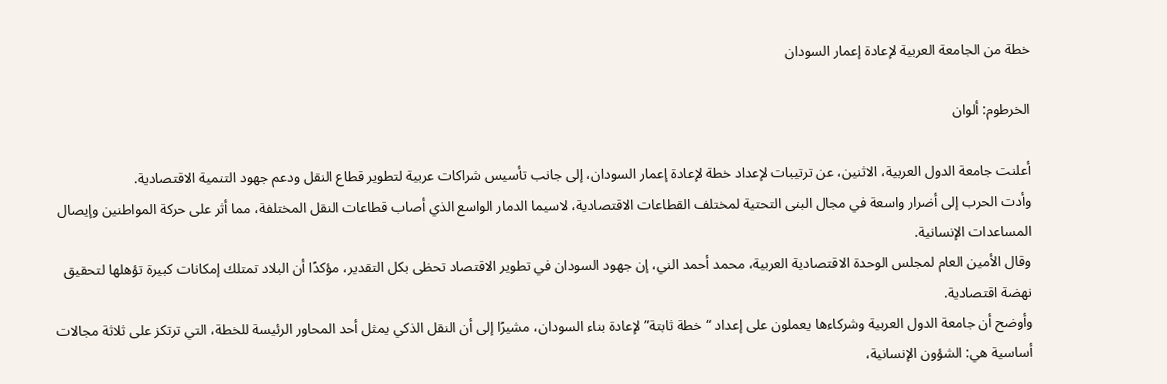خطة من الجامعة العربية لإعادة إعمار السودان

الخرطوم: ألوان

أعلنت جامعة الدول العربية، الاثنين، عن ترتيبات لإعداد خطة لإعادة إعمار السودان، إلى جانب تأسيس شراكات عربية لتطوير قطاع النقل ودعم جهود التنمية الاقتصادية.
وأدت الحرب إلى أضرار واسعة في مجال البنى التحتية لمختلف القطاعات الاقتصادية، لاسيما الدمار الواسع الذي أصاب قطاعات النقل المختلفة، مما أثر على حركة المواطنين وإيصال المساعدات الإنسانية.
وقال الأمين العام لمجلس الوحدة الاقتصادية العربية، محمد أحمد الني، إن جهود السودان في تطوير الاقتصاد تحظى بكل التقدير، مؤكدًا أن البلاد تمتلك إمكانات كبيرة تؤهلها لتحقيق نهضة اقتصادية.
وأوضح أن جامعة الدول العربية وشركاءها يعملون على إعداد “خطة ثابتة” لإعادة بناء السودان، مشيرًا إلى أن النقل الذكي يمثل أحد المحاور الرئيسة للخطة، التي ترتكز على ثلاثة مجالات أساسية هي: الشؤون الإنسانية،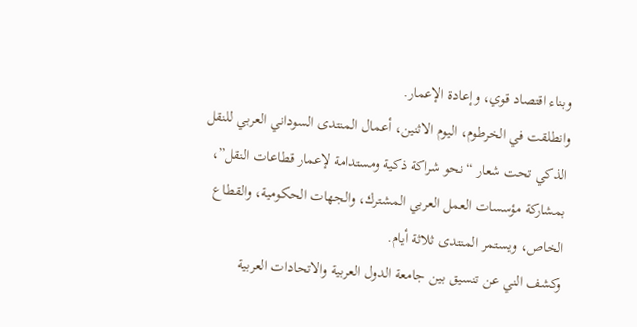وبناء اقتصاد قوي، وإعادة الإعمار.
وانطلقت في الخرطوم، اليوم الاثنين، أعمال المنتدى السوداني العربي للنقل الذكي تحت شعار “نحو شراكة ذكية ومستدامة لإعمار قطاعات النقل”، بمشاركة مؤسسات العمل العربي المشترك، والجهات الحكومية، والقطاع الخاص، ويستمر المنتدى ثلاثة أيام.
وكشف الني عن تنسيق بين جامعة الدول العربية والاتحادات العربية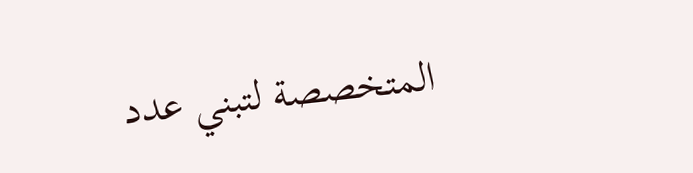المتخصصة لتبني عدد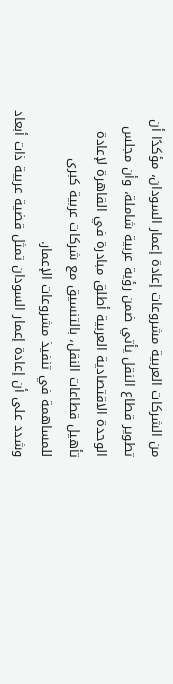من الشركات العربية مشروعات إعادة إعمار السودان، مؤكدًا أن تطوير قطاع النقل يأتي ضمن رؤية عربية شاملة، وأن مجلس الوحدة الاقتصادية العربية أطلق مبادرة في القاهرة لإعادة تأهيل قطاعات النقل، بالتنسيق مع شركات عربية كبرى للمساهمة في تنفيذ مشروعات الإعمار.
وشدد على أن إعادة إعمار السودان تمثل قضية عربية ذات أبعاد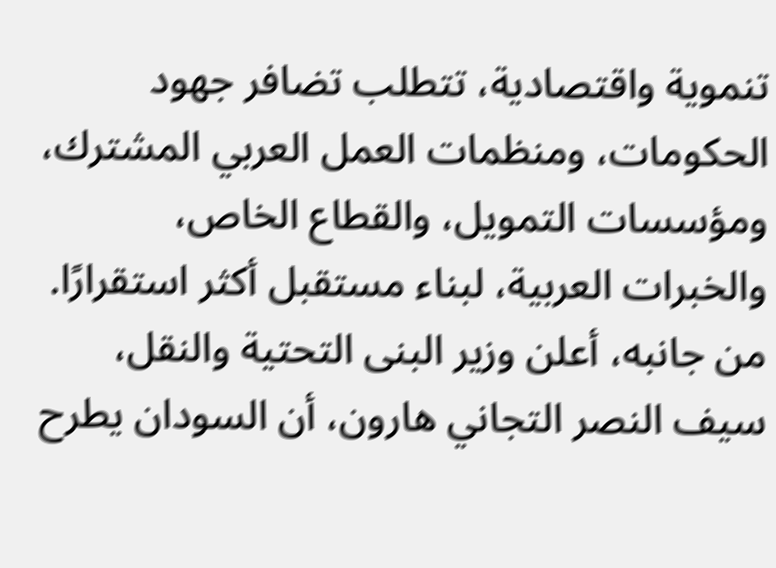تنموية واقتصادية، تتطلب تضافر جهود الحكومات، ومنظمات العمل العربي المشترك، ومؤسسات التمويل، والقطاع الخاص، والخبرات العربية، لبناء مستقبل أكثر استقرارًا.
من جانبه، أعلن وزير البنى التحتية والنقل، سيف النصر التجاني هارون، أن السودان يطرح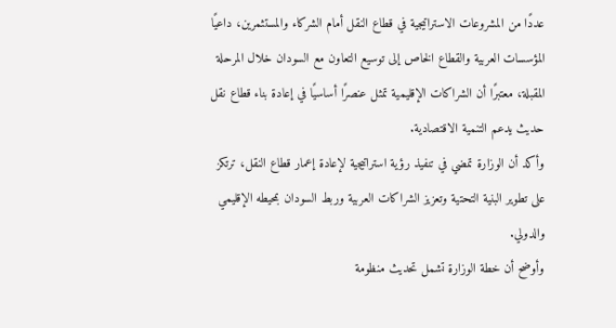عددًا من المشروعات الاستراتيجية في قطاع النقل أمام الشركاء والمستثمرين، داعيًا المؤسسات العربية والقطاع الخاص إلى توسيع التعاون مع السودان خلال المرحلة المقبلة، معتبرًا أن الشراكات الإقليمية تمثل عنصرًا أساسيًا في إعادة بناء قطاع نقل حديث يدعم التنمية الاقتصادية.
وأكد أن الوزارة تمضي في تنفيذ رؤية استراتيجية لإعادة إعمار قطاع النقل، ترتكز على تطوير البنية التحتية وتعزيز الشراكات العربية وربط السودان بمحيطه الإقليمي والدولي.
وأوضح أن خطة الوزارة تشمل تحديث منظومة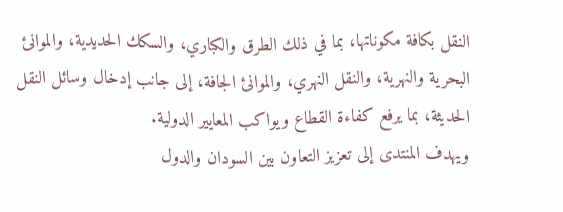النقل بكافة مكوناتها، بما في ذلك الطرق والكباري، والسكك الحديدية، والموانئ البحرية والنهرية، والنقل النهري، والموانئ الجافة، إلى جانب إدخال وسائل النقل الحديثة، بما يرفع كفاءة القطاع ويواكب المعايير الدولية.
ويهدف المنتدى إلى تعزيز التعاون بين السودان والدول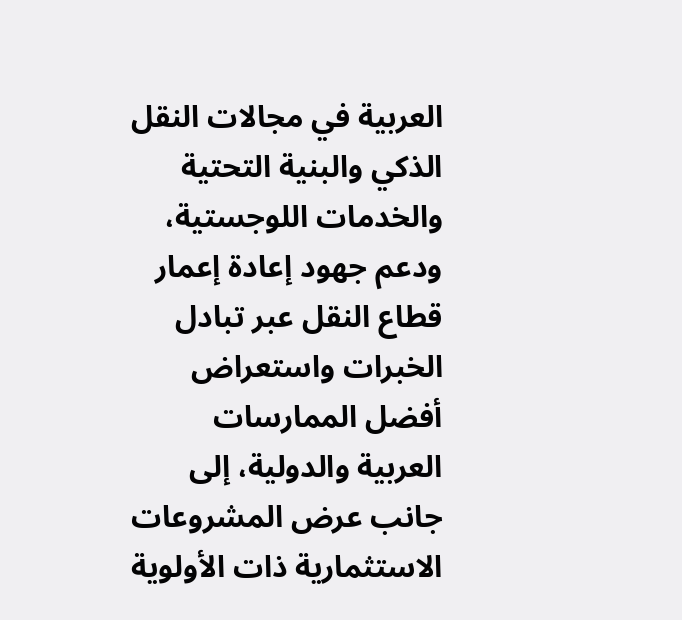العربية في مجالات النقل الذكي والبنية التحتية والخدمات اللوجستية، ودعم جهود إعادة إعمار قطاع النقل عبر تبادل الخبرات واستعراض أفضل الممارسات العربية والدولية، إلى جانب عرض المشروعات الاستثمارية ذات الأولوية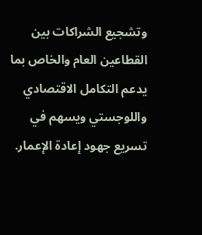وتشجيع الشراكات بين القطاعين العام والخاص بما يدعم التكامل الاقتصادي واللوجستي ويسهم في تسريع جهود إعادة الإعمار.